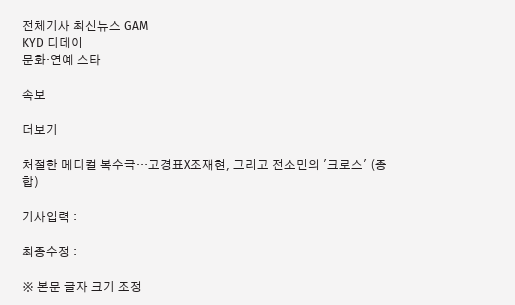전체기사 최신뉴스 GAM
KYD 디데이
문화·연예 스타

속보

더보기

처절한 메디컬 복수극…고경표X조재현, 그리고 전소민의 '크로스' (종합)

기사입력 :

최종수정 :

※ 본문 글자 크기 조정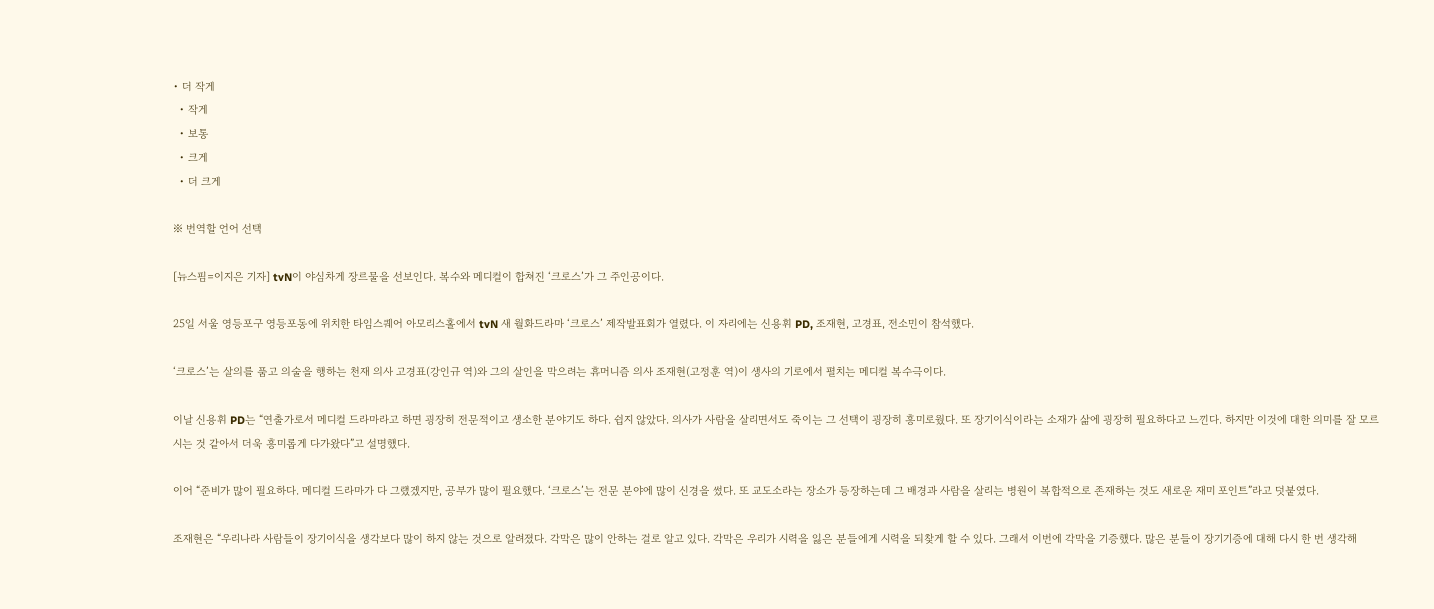• 더 작게
  • 작게
  • 보통
  • 크게
  • 더 크게

※ 번역할 언어 선택

[뉴스핌=이지은 기자] tvN이 야심차게 장르물을 선보인다. 복수와 메디컬이 합쳐진 ‘크로스’가 그 주인공이다.

25일 서울 영등포구 영등포동에 위치한 타임스퀘어 아모리스홀에서 tvN 새 월화드라마 ‘크로스’ 제작발표회가 열렸다. 이 자리에는 신용휘 PD, 조재현, 고경표, 전소민이 참석했다.

‘크로스’는 살의를 품고 의술을 행하는 천재 의사 고경표(강인규 역)와 그의 살인을 막으려는 휴머니즘 의사 조재현(고정훈 역)이 생사의 기로에서 펼치는 메디컬 복수극이다.

이날 신용휘 PD는 “연출가로서 메디컬 드라마라고 하면 굉장히 전문적이고 생소한 분야기도 하다. 쉽지 않았다. 의사가 사람을 살리면서도 죽이는 그 선택이 굉장히 흥미로웠다. 또 장기이식이라는 소재가 삶에 굉장히 필요하다고 느낀다. 하지만 이것에 대한 의미를 잘 모르시는 것 같아서 더욱 흥미롭게 다가왔다”고 설명했다.

이어 “준비가 많이 필요하다. 메디컬 드라마가 다 그랬겠지만, 공부가 많이 필요했다. ‘크로스’는 전문 분야에 많이 신경을 썼다. 또 교도소라는 장소가 등장하는데 그 배경과 사람을 살리는 병원이 복합적으로 존재하는 것도 새로운 재미 포인트”라고 덧붙였다.

조재현은 “우리나라 사람들이 장기이식을 생각보다 많이 하지 않는 것으로 알려졌다. 각막은 많이 안하는 걸로 알고 있다. 각막은 우리가 시력을 잃은 분들에게 시력을 되찾게 할 수 있다. 그래서 이번에 각막을 기증했다. 많은 분들이 장기기증에 대해 다시 한 번 생각해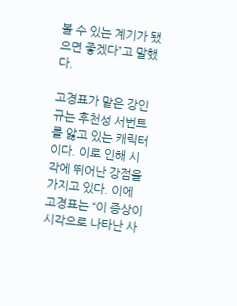볼 수 있는 계기가 됐으면 좋겠다”고 말했다.

고경표가 맡은 강인규는 후천성 서번트를 앓고 있는 캐릭터이다. 이로 인해 시각에 뛰어난 강점을 가지고 있다. 이에 고경표는 “이 증상이 시각으로 나타난 사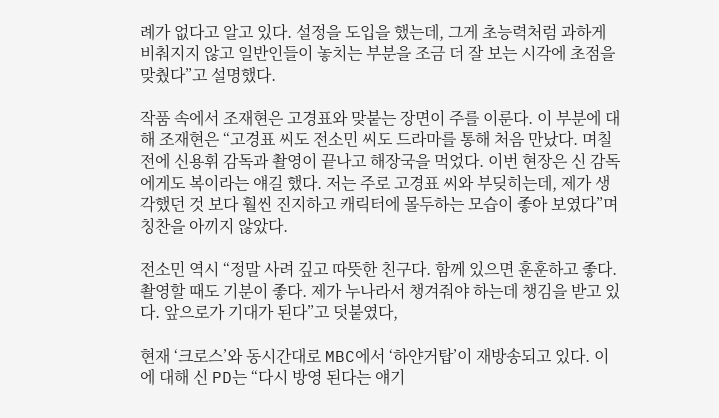례가 없다고 알고 있다. 설정을 도입을 했는데, 그게 초능력처럼 과하게 비춰지지 않고 일반인들이 놓치는 부분을 조금 더 잘 보는 시각에 초점을 맞췄다”고 설명했다.

작품 속에서 조재현은 고경표와 맞붙는 장면이 주를 이룬다. 이 부분에 대해 조재현은 “고경표 씨도 전소민 씨도 드라마를 통해 처음 만났다. 며칠 전에 신용휘 감독과 촬영이 끝나고 해장국을 먹었다. 이번 현장은 신 감독에게도 복이라는 얘길 했다. 저는 주로 고경표 씨와 부딪히는데, 제가 생각했던 것 보다 훨씬 진지하고 캐릭터에 몰두하는 모습이 좋아 보였다”며 칭찬을 아끼지 않았다.

전소민 역시 “정말 사려 깊고 따뜻한 친구다. 함께 있으면 훈훈하고 좋다. 촬영할 때도 기분이 좋다. 제가 누나라서 챙겨줘야 하는데 챙김을 받고 있다. 앞으로가 기대가 된다”고 덧붙였다,

현재 ‘크로스’와 동시간대로 MBC에서 ‘하얀거탑’이 재방송되고 있다. 이에 대해 신 PD는 “다시 방영 된다는 얘기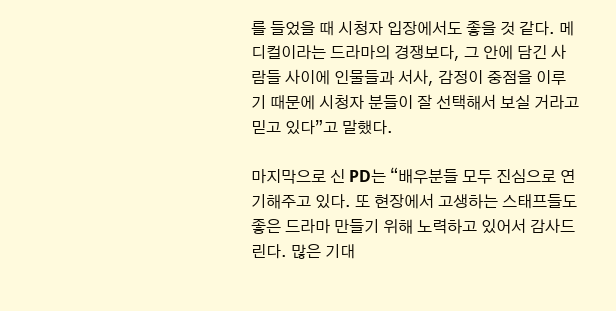를 들었을 때 시청자 입장에서도 좋을 것 같다. 메디컬이라는 드라마의 경쟁보다, 그 안에 담긴 사람들 사이에 인물들과 서사, 감정이 중점을 이루기 때문에 시청자 분들이 잘 선택해서 보실 거라고 믿고 있다”고 말했다.

마지막으로 신 PD는 “배우분들 모두 진심으로 연기해주고 있다. 또 현장에서 고생하는 스태프들도 좋은 드라마 만들기 위해 노력하고 있어서 감사드린다. 많은 기대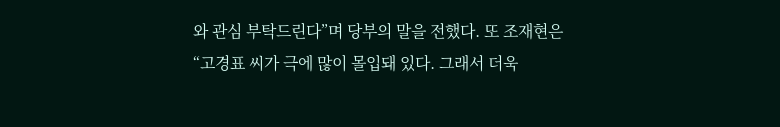와 관심 부탁드린다”며 당부의 말을 전했다. 또 조재현은 “고경표 씨가 극에 많이 몰입돼 있다. 그래서 더욱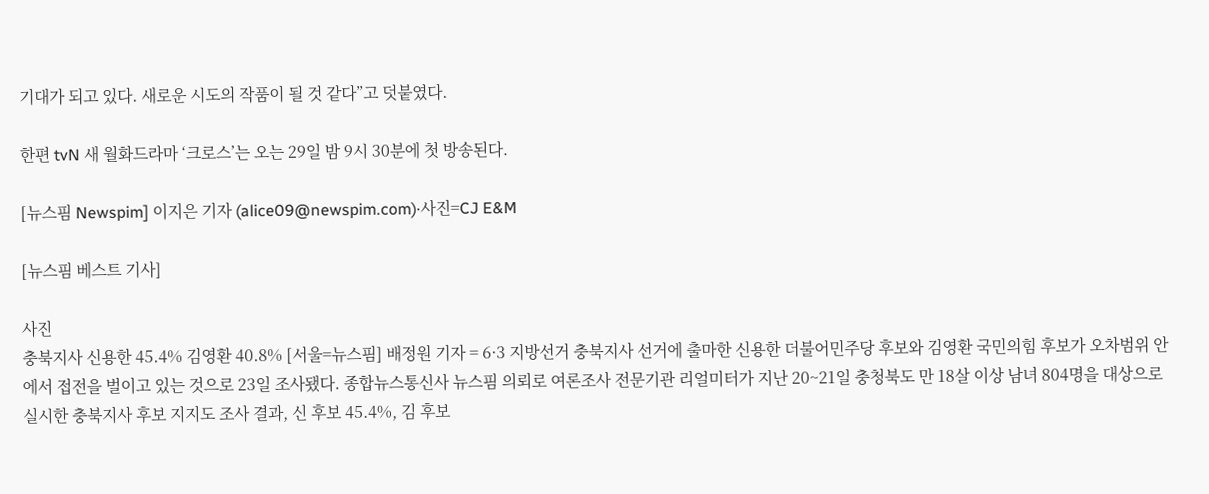기대가 되고 있다. 새로운 시도의 작품이 될 것 같다”고 덧붙였다.

한편 tvN 새 월화드라마 ‘크로스’는 오는 29일 밤 9시 30분에 첫 방송된다.

[뉴스핌 Newspim] 이지은 기자 (alice09@newspim.com)·사진=CJ E&M

[뉴스핌 베스트 기사]

사진
충북지사 신용한 45.4% 김영환 40.8% [서울=뉴스핌] 배정원 기자 = 6·3 지방선거 충북지사 선거에 출마한 신용한 더불어민주당 후보와 김영환 국민의힘 후보가 오차범위 안에서 접전을 벌이고 있는 것으로 23일 조사됐다. 종합뉴스통신사 뉴스핌 의뢰로 여론조사 전문기관 리얼미터가 지난 20~21일 충청북도 만 18살 이상 남녀 804명을 대상으로 실시한 충북지사 후보 지지도 조사 결과, 신 후보 45.4%, 김 후보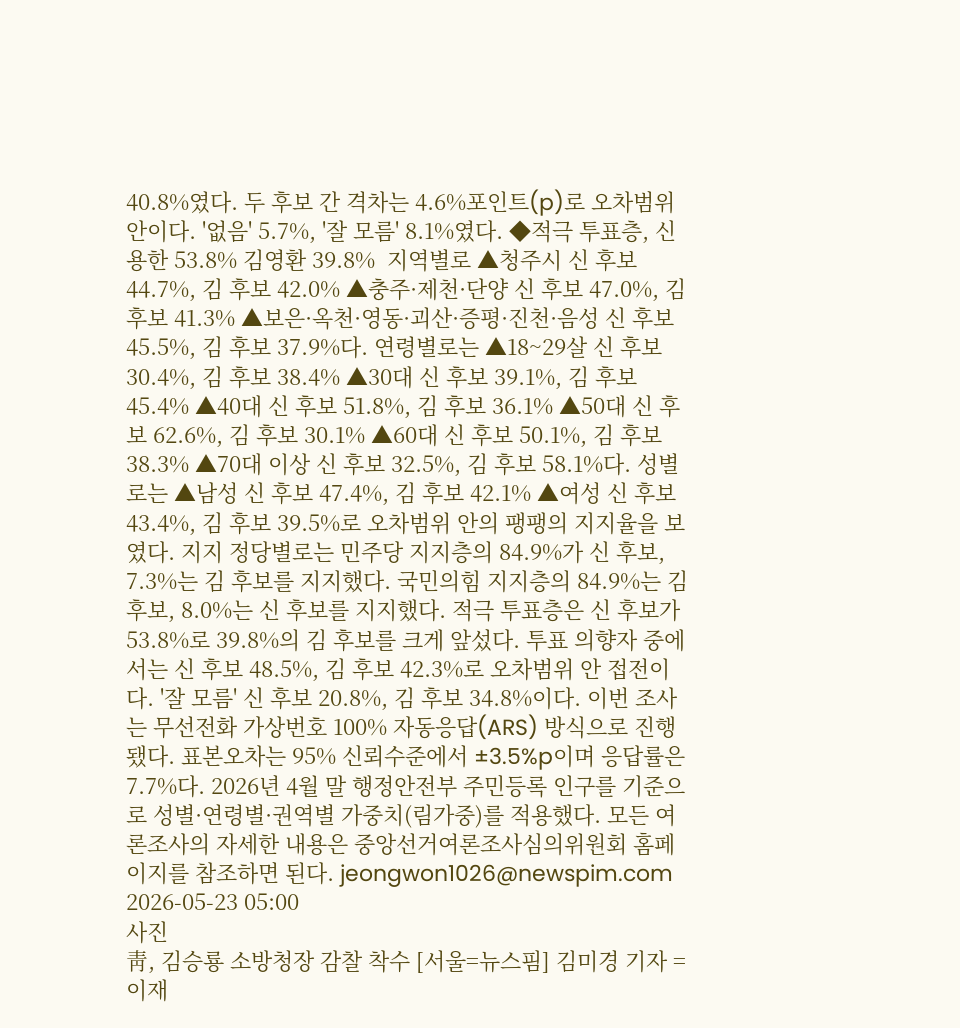40.8%였다. 두 후보 간 격차는 4.6%포인트(p)로 오차범위 안이다. '없음' 5.7%, '잘 모름' 8.1%였다. ◆적극 투표층, 신용한 53.8% 김영환 39.8%  지역별로 ▲청주시 신 후보 44.7%, 김 후보 42.0% ▲충주·제천·단양 신 후보 47.0%, 김 후보 41.3% ▲보은·옥천·영동·괴산·증평·진천·음성 신 후보 45.5%, 김 후보 37.9%다. 연령별로는 ▲18~29살 신 후보 30.4%, 김 후보 38.4% ▲30대 신 후보 39.1%, 김 후보 45.4% ▲40대 신 후보 51.8%, 김 후보 36.1% ▲50대 신 후보 62.6%, 김 후보 30.1% ▲60대 신 후보 50.1%, 김 후보 38.3% ▲70대 이상 신 후보 32.5%, 김 후보 58.1%다. 성별로는 ▲남성 신 후보 47.4%, 김 후보 42.1% ▲여성 신 후보 43.4%, 김 후보 39.5%로 오차범위 안의 팽팽의 지지율을 보였다. 지지 정당별로는 민주당 지지층의 84.9%가 신 후보, 7.3%는 김 후보를 지지했다. 국민의힘 지지층의 84.9%는 김 후보, 8.0%는 신 후보를 지지했다. 적극 투표층은 신 후보가 53.8%로 39.8%의 김 후보를 크게 앞섰다. 투표 의향자 중에서는 신 후보 48.5%, 김 후보 42.3%로 오차범위 안 접전이다. '잘 모름' 신 후보 20.8%, 김 후보 34.8%이다. 이번 조사는 무선전화 가상번호 100% 자동응답(ARS) 방식으로 진행됐다. 표본오차는 95% 신뢰수준에서 ±3.5%p이며 응답률은 7.7%다. 2026년 4월 말 행정안전부 주민등록 인구를 기준으로 성별·연령별·권역별 가중치(림가중)를 적용했다. 모든 여론조사의 자세한 내용은 중앙선거여론조사심의위원회 홈페이지를 참조하면 된다. jeongwon1026@newspim.com 2026-05-23 05:00
사진
靑, 김승룡 소방청장 감찰 착수 [서울=뉴스핌] 김미경 기자 = 이재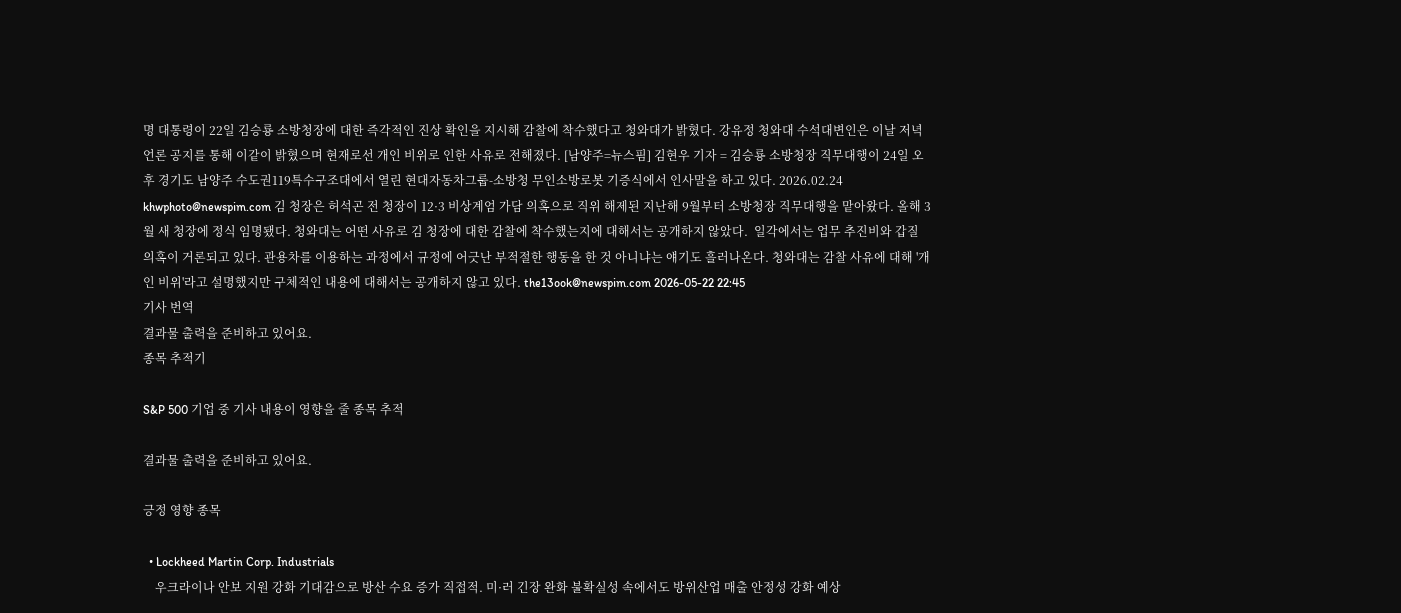명 대통령이 22일 김승룡 소방청장에 대한 즉각적인 진상 확인을 지시해 감찰에 착수했다고 청와대가 밝혔다. 강유정 청와대 수석대변인은 이날 저녁 언론 공지를 통해 이같이 밝혔으며 현재로선 개인 비위로 인한 사유로 전해졌다. [남양주=뉴스핌] 김현우 기자 = 김승룡 소방청장 직무대행이 24일 오후 경기도 남양주 수도권119특수구조대에서 열린 현대자동차그룹-소방청 무인소방로봇 기증식에서 인사말을 하고 있다. 2026.02.24 khwphoto@newspim.com 김 청장은 허석곤 전 청장이 12·3 비상계엄 가담 의혹으로 직위 해제된 지난해 9월부터 소방청장 직무대행을 맡아왔다. 올해 3월 새 청장에 정식 임명됐다. 청와대는 어떤 사유로 김 청장에 대한 감찰에 착수했는지에 대해서는 공개하지 않았다.  일각에서는 업무 추진비와 갑질 의혹이 거론되고 있다. 관용차를 이용하는 과정에서 규정에 어긋난 부적절한 행동을 한 것 아니냐는 얘기도 흘러나온다. 청와대는 감찰 사유에 대해 '개인 비위'라고 설명했지만 구체적인 내용에 대해서는 공개하지 않고 있다. the13ook@newspim.com 2026-05-22 22:45
기사 번역
결과물 출력을 준비하고 있어요.
종목 추적기

S&P 500 기업 중 기사 내용이 영향을 줄 종목 추적

결과물 출력을 준비하고 있어요.

긍정 영향 종목

  • Lockheed Martin Corp. Industrials
    우크라이나 안보 지원 강화 기대감으로 방산 수요 증가 직접적. 미·러 긴장 완화 불확실성 속에서도 방위산업 매출 안정성 강화 예상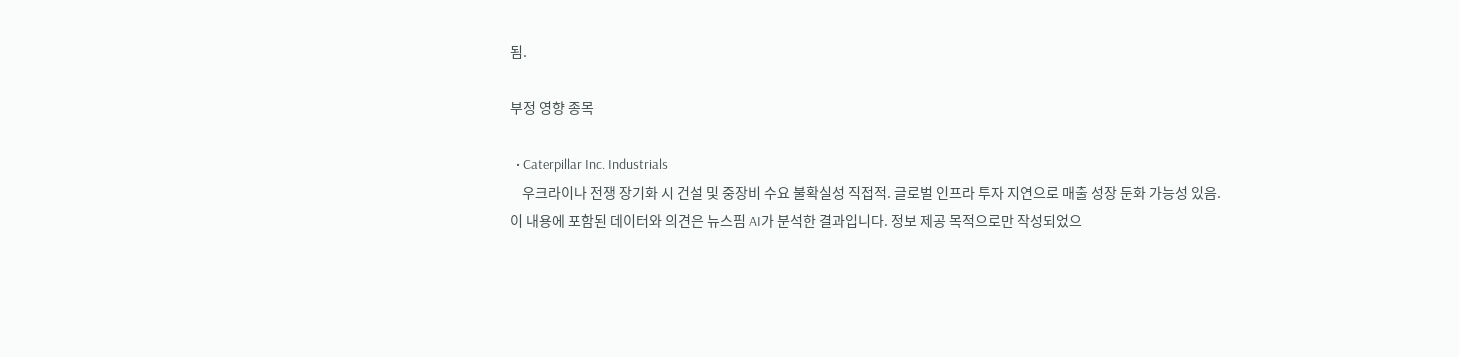됨.

부정 영향 종목

  • Caterpillar Inc. Industrials
    우크라이나 전쟁 장기화 시 건설 및 중장비 수요 불확실성 직접적. 글로벌 인프라 투자 지연으로 매출 성장 둔화 가능성 있음.
이 내용에 포함된 데이터와 의견은 뉴스핌 AI가 분석한 결과입니다. 정보 제공 목적으로만 작성되었으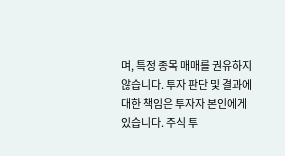며, 특정 종목 매매를 권유하지 않습니다. 투자 판단 및 결과에 대한 책임은 투자자 본인에게 있습니다. 주식 투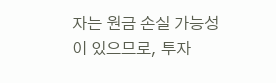자는 원금 손실 가능성이 있으므로, 투자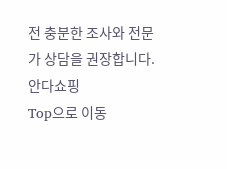전 충분한 조사와 전문가 상담을 권장합니다.
안다쇼핑
Top으로 이동